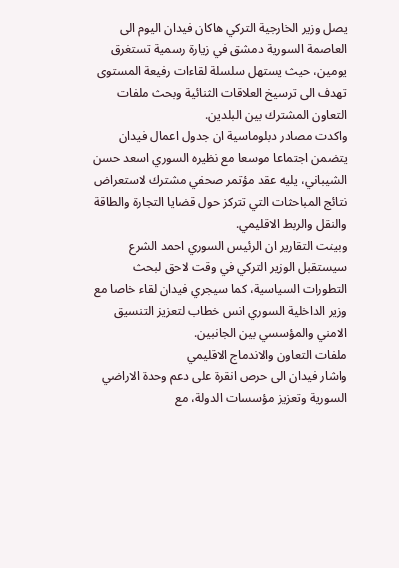يصل وزير الخارجية التركي هاكان فيدان اليوم الى العاصمة السورية دمشق في زيارة رسمية تستغرق يومين، حيث يستهل سلسلة لقاءات رفيعة المستوى تهدف الى ترسيخ العلاقات الثنائية وبحث ملفات التعاون المشترك بين البلدين.
واكدت مصادر دبلوماسية ان جدول اعمال فيدان يتضمن اجتماعا موسعا مع نظيره السوري اسعد حسن الشيباني، يليه عقد مؤتمر صحفي مشترك لاستعراض نتائج المباحثات التي تتركز حول قضايا التجارة والطاقة والنقل والربط الاقليمي.
وبينت التقارير ان الرئيس السوري احمد الشرع سيستقبل الوزير التركي في وقت لاحق لبحث التطورات السياسية، كما سيجري فيدان لقاء خاصا مع وزير الداخلية السوري انس خطاب لتعزيز التنسيق الامني والمؤسسي بين الجانبين.
ملفات التعاون والاندماج الاقليمي
واشار فيدان الى حرص انقرة على دعم وحدة الاراضي السورية وتعزيز مؤسسات الدولة، مع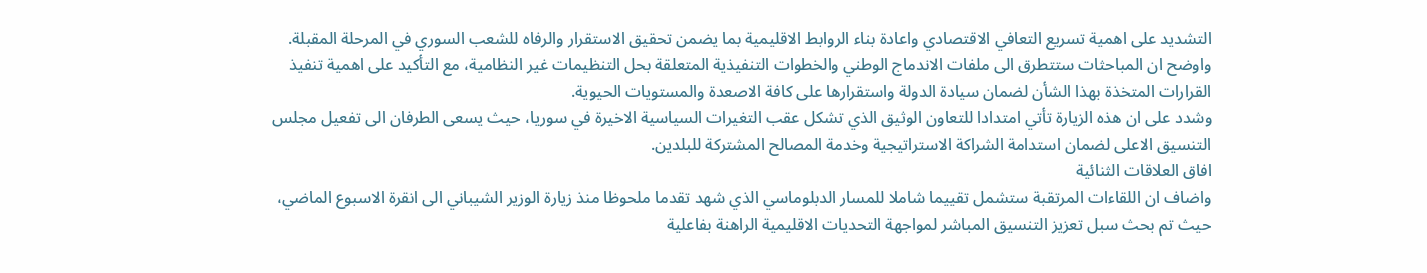التشديد على اهمية تسريع التعافي الاقتصادي واعادة بناء الروابط الاقليمية بما يضمن تحقيق الاستقرار والرفاه للشعب السوري في المرحلة المقبلة.
واوضح ان المباحثات ستتطرق الى ملفات الاندماج الوطني والخطوات التنفيذية المتعلقة بحل التنظيمات غير النظامية، مع التأكيد على اهمية تنفيذ القرارات المتخذة بهذا الشأن لضمان سيادة الدولة واستقرارها على كافة الاصعدة والمستويات الحيوية.
وشدد على ان هذه الزيارة تأتي امتدادا للتعاون الوثيق الذي تشكل عقب التغيرات السياسية الاخيرة في سوريا، حيث يسعى الطرفان الى تفعيل مجلس التنسيق الاعلى لضمان استدامة الشراكة الاستراتيجية وخدمة المصالح المشتركة للبلدين.
افاق العلاقات الثنائية
واضاف ان اللقاءات المرتقبة ستشمل تقييما شاملا للمسار الدبلوماسي الذي شهد تقدما ملحوظا منذ زيارة الوزير الشيباني الى انقرة الاسبوع الماضي، حيث تم بحث سبل تعزيز التنسيق المباشر لمواجهة التحديات الاقليمية الراهنة بفاعلية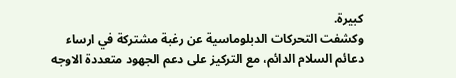كبيرة.
وكشفت التحركات الدبلوماسية عن رغبة مشتركة في ارساء دعائم السلام الدائم، مع التركيز على دعم الجهود متعددة الاوجه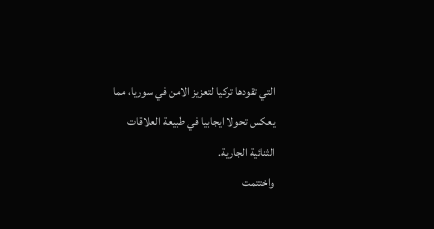التي تقودها تركيا لتعزيز الامن في سوريا، مما يعكس تحولا ايجابيا في طبيعة العلاقات الثنائية الجارية.
واختتمت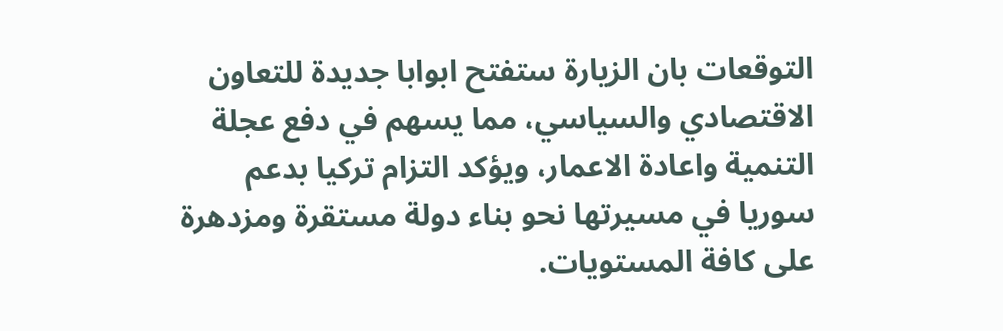التوقعات بان الزيارة ستفتح ابوابا جديدة للتعاون الاقتصادي والسياسي، مما يسهم في دفع عجلة التنمية واعادة الاعمار، ويؤكد التزام تركيا بدعم سوريا في مسيرتها نحو بناء دولة مستقرة ومزدهرة على كافة المستويات.